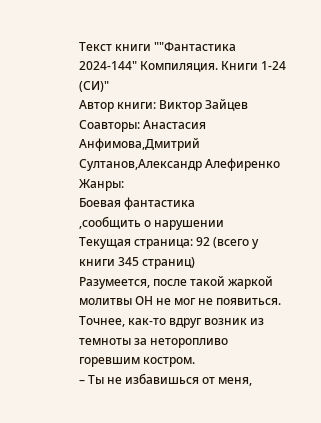Текст книги ""Фантастика 2024-144" Компиляция. Книги 1-24 (СИ)"
Автор книги: Виктор Зайцев
Соавторы: Анастасия Анфимова,Дмитрий Султанов,Александр Алефиренко
Жанры:
Боевая фантастика
,сообщить о нарушении
Текущая страница: 92 (всего у книги 345 страниц)
Разумеется, после такой жаркой молитвы ОН не мог не появиться. Точнее, как-то вдруг возник из темноты за неторопливо горевшим костром.
– Ты не избавишься от меня,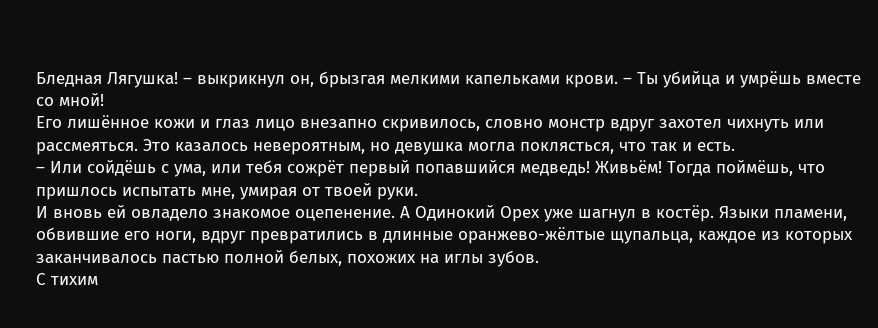Бледная Лягушка! – выкрикнул он, брызгая мелкими капельками крови. – Ты убийца и умрёшь вместе со мной!
Его лишённое кожи и глаз лицо внезапно скривилось, словно монстр вдруг захотел чихнуть или рассмеяться. Это казалось невероятным, но девушка могла поклясться, что так и есть.
– Или сойдёшь с ума, или тебя сожрёт первый попавшийся медведь! Живьём! Тогда поймёшь, что пришлось испытать мне, умирая от твоей руки.
И вновь ей овладело знакомое оцепенение. А Одинокий Орех уже шагнул в костёр. Языки пламени, обвившие его ноги, вдруг превратились в длинные оранжево-жёлтые щупальца, каждое из которых заканчивалось пастью полной белых, похожих на иглы зубов.
С тихим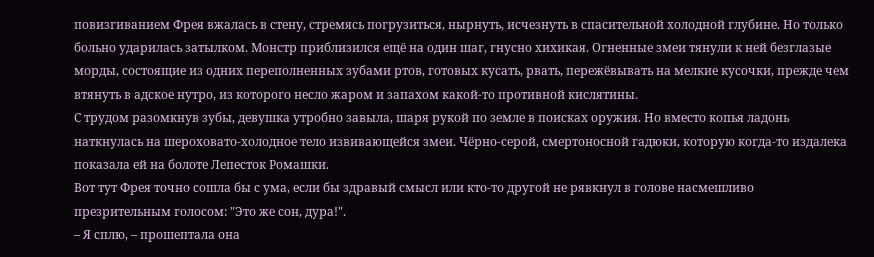повизгиванием Фрея вжалась в стену, стремясь погрузиться, нырнуть, исчезнуть в спасительной холодной глубине. Но только больно ударилась затылком. Монстр приблизился ещё на один шаг, гнусно хихикая. Огненные змеи тянули к ней безглазые морды, состоящие из одних переполненных зубами ртов, готовых кусать, рвать, пережёвывать на мелкие кусочки, прежде чем втянуть в адское нутро, из которого несло жаром и запахом какой-то противной кислятины.
С трудом разомкнув зубы, девушка утробно завыла, шаря рукой по земле в поисках оружия. Но вместо копья ладонь наткнулась на шероховато-холодное тело извивающейся змеи. Чёрно-серой, смертоносной гадюки, которую когда-то издалека показала ей на болоте Лепесток Ромашки.
Вот тут Фрея точно сошла бы с ума, если бы здравый смысл или кто-то другой не рявкнул в голове насмешливо презрительным голосом: "Это же сон, дура!".
– Я сплю, – прошептала она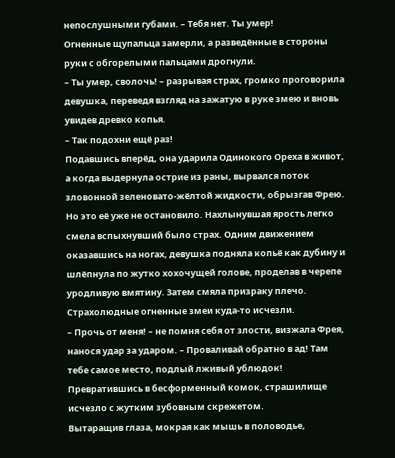непослушными губами. – Тебя нет. Ты умер!
Огненные щупальца замерли, а разведённые в стороны руки с обгорелыми пальцами дрогнули.
– Ты умер, сволочь! – разрывая страх, громко проговорила девушка, переведя взгляд на зажатую в руке змею и вновь увидев древко копья.
– Так подохни ещё раз!
Подавшись вперёд, она ударила Одинокого Ореха в живот, а когда выдернула острие из раны, вырвался поток зловонной зеленовато-жёлтой жидкости, обрызгав Фрею.
Но это её уже не остановило. Нахлынувшая ярость легко смела вспыхнувший было страх. Одним движением оказавшись на ногах, девушка подняла копьё как дубину и шлёпнула по жутко хохочущей голове, проделав в черепе уродливую вмятину. Затем смяла призраку плечо. Страхолюдные огненные змеи куда-то исчезли.
– Прочь от меня! – не помня себя от злости, визжала Фрея, нанося удар за ударом. – Проваливай обратно в ад! Там тебе самое место, подлый лживый ублюдок!
Превратившись в бесформенный комок, страшилище исчезло с жутким зубовным скрежетом.
Вытаращив глаза, мокрая как мышь в половодье,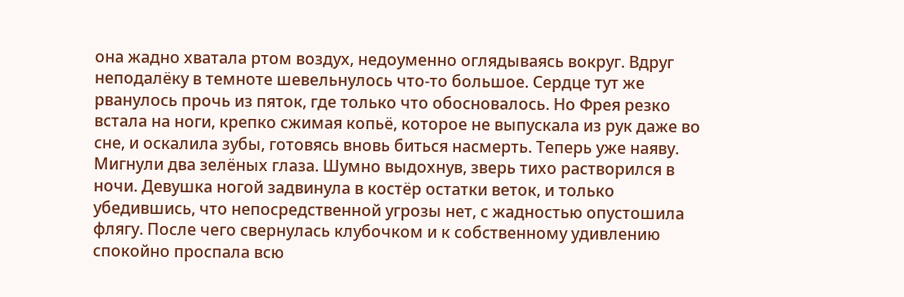она жадно хватала ртом воздух, недоуменно оглядываясь вокруг. Вдруг неподалёку в темноте шевельнулось что-то большое. Сердце тут же рванулось прочь из пяток, где только что обосновалось. Но Фрея резко встала на ноги, крепко сжимая копьё, которое не выпускала из рук даже во сне, и оскалила зубы, готовясь вновь биться насмерть. Теперь уже наяву.
Мигнули два зелёных глаза. Шумно выдохнув, зверь тихо растворился в ночи. Девушка ногой задвинула в костёр остатки веток, и только убедившись, что непосредственной угрозы нет, с жадностью опустошила флягу. После чего свернулась клубочком и к собственному удивлению спокойно проспала всю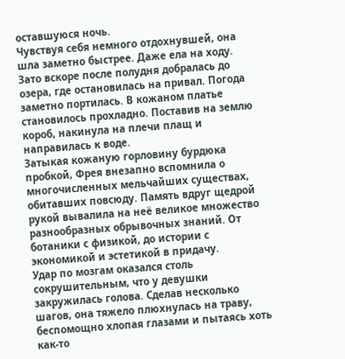оставшуюся ночь.
Чувствуя себя немного отдохнувшей, она шла заметно быстрее. Даже ела на ходу. Зато вскоре после полудня добралась до озера, где остановилась на привал. Погода заметно портилась. В кожаном платье становилось прохладно. Поставив на землю короб, накинула на плечи плащ и направилась к воде.
Затыкая кожаную горловину бурдюка пробкой, Фрея внезапно вспомнила о многочисленных мельчайших существах, обитавших повсюду. Память вдруг щедрой рукой вывалила на неё великое множество разнообразных обрывочных знаний. От ботаники с физикой, до истории с экономикой и эстетикой в придачу.
Удар по мозгам оказался столь сокрушительным, что у девушки закружилась голова. Сделав несколько шагов, она тяжело плюхнулась на траву, беспомощно хлопая глазами и пытаясь хоть как-то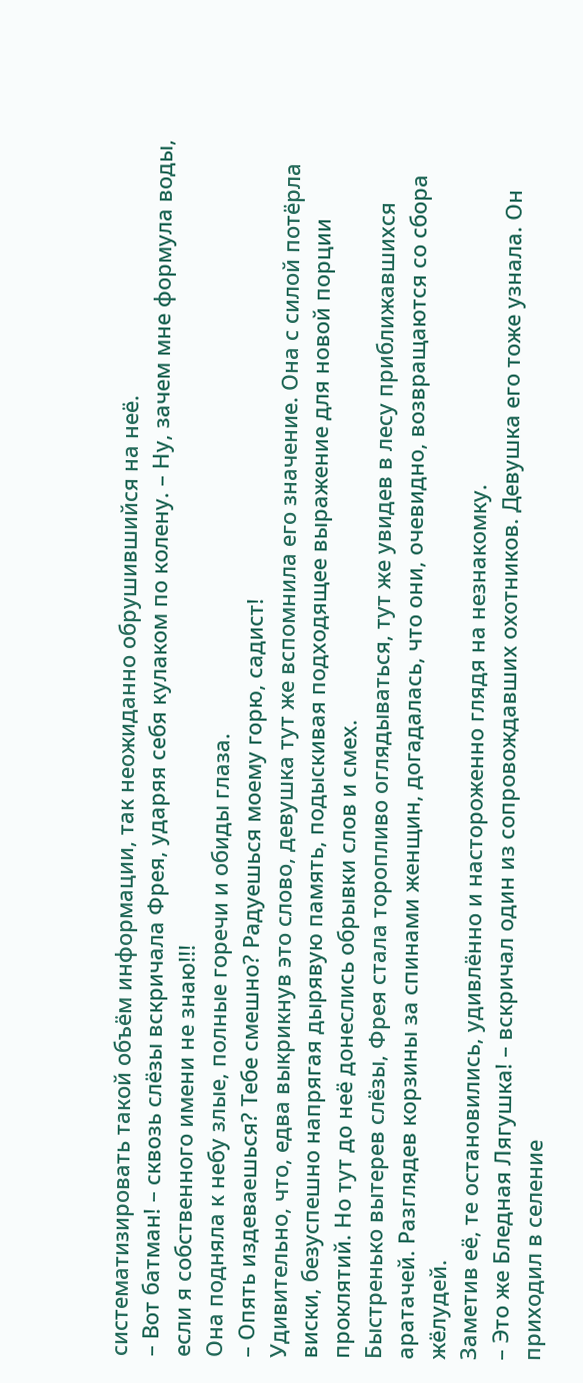систематизировать такой объём информации, так неожиданно обрушившийся на неё.
– Вот батман! – сквозь слёзы вскричала Фрея, ударяя себя кулаком по колену. – Ну, зачем мне формула воды, если я собственного имени не знаю!!!
Она подняла к небу злые, полные горечи и обиды глаза.
– Опять издеваешься? Тебе смешно? Радуешься моему горю, садист!
Удивительно, что, едва выкрикнув это слово, девушка тут же вспомнила его значение. Она с силой потёрла виски, безуспешно напрягая дырявую память, подыскивая подходящее выражение для новой порции проклятий. Но тут до неё донеслись обрывки слов и смех.
Быстренько вытерев слёзы, Фрея стала торопливо оглядываться, тут же увидев в лесу приближавшихся аратачей. Разглядев корзины за спинами женщин, догадалась, что они, очевидно, возвращаются со сбора жёлудей.
Заметив её, те остановились, удивлённо и настороженно глядя на незнакомку.
– Это же Бледная Лягушка! – вскричал один из сопровождавших охотников. Девушка его тоже узнала. Он приходил в селение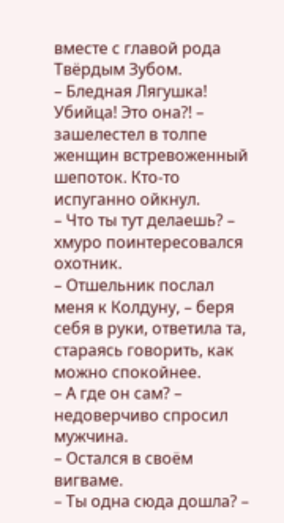вместе с главой рода Твёрдым Зубом.
– Бледная Лягушка! Убийца! Это она?! – зашелестел в толпе женщин встревоженный шепоток. Кто-то испуганно ойкнул.
– Что ты тут делаешь? – хмуро поинтересовался охотник.
– Отшельник послал меня к Колдуну, – беря себя в руки, ответила та, стараясь говорить, как можно спокойнее.
– А где он сам? – недоверчиво спросил мужчина.
– Остался в своём вигваме.
– Ты одна сюда дошла? –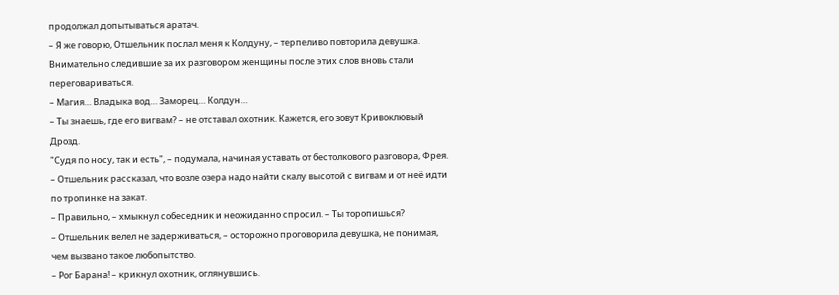продолжал допытываться аратач.
– Я же говорю, Отшельник послал меня к Колдуну, – терпеливо повторила девушка.
Внимательно следившие за их разговором женщины после этих слов вновь стали переговариваться.
– Магия… Владыка вод… Заморец… Колдун…
– Ты знаешь, где его вигвам? – не отставал охотник. Кажется, его зовут Кривоклювый Дрозд.
"Судя по носу, так и есть", – подумала, начиная уставать от бестолкового разговора, Фрея.
– Отшельник рассказал, что возле озера надо найти скалу высотой с вигвам и от неё идти по тропинке на закат.
– Правильно, – хмыкнул собеседник и неожиданно спросил. – Ты торопишься?
– Отшельник велел не задерживаться, – осторожно проговорила девушка, не понимая, чем вызвано такое любопытство.
– Рог Барана! – крикнул охотник, оглянувшись.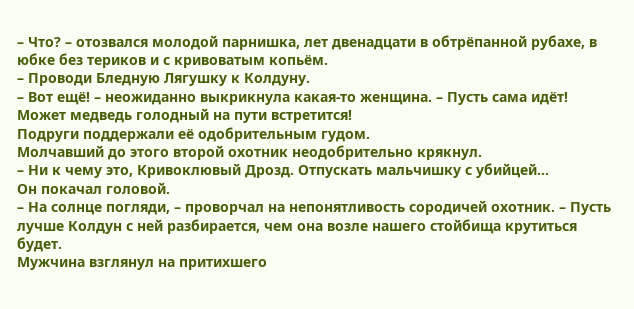– Что? – отозвался молодой парнишка, лет двенадцати в обтрёпанной рубахе, в юбке без териков и с кривоватым копьём.
– Проводи Бледную Лягушку к Колдуну.
– Вот ещё! – неожиданно выкрикнула какая-то женщина. – Пусть сама идёт! Может медведь голодный на пути встретится!
Подруги поддержали её одобрительным гудом.
Молчавший до этого второй охотник неодобрительно крякнул.
– Ни к чему это, Кривоклювый Дрозд. Отпускать мальчишку с убийцей…
Он покачал головой.
– На солнце погляди, – проворчал на непонятливость сородичей охотник. – Пусть лучше Колдун с ней разбирается, чем она возле нашего стойбища крутиться будет.
Мужчина взглянул на притихшего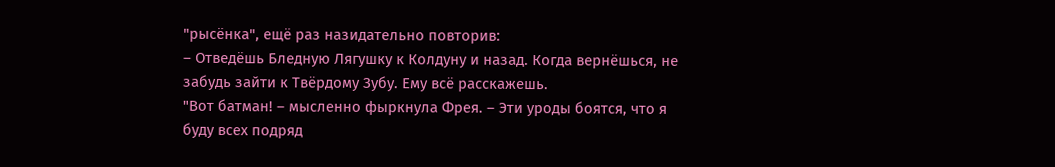"рысёнка", ещё раз назидательно повторив:
– Отведёшь Бледную Лягушку к Колдуну и назад. Когда вернёшься, не забудь зайти к Твёрдому Зубу. Ему всё расскажешь.
"Вот батман! – мысленно фыркнула Фрея. – Эти уроды боятся, что я буду всех подряд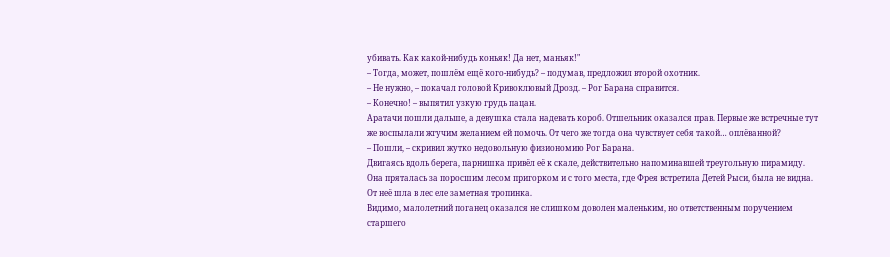убивать. Как какой-нибудь коньяк! Да нет, маньяк!"
– Тогда, может, пошлём ещё кого-нибудь? – подумав, предложил второй охотник.
– Не нужно, – покачал головой Кривоклювый Дрозд. – Рог Барана справится.
– Конечно! – выпятил узкую грудь пацан.
Аратачи пошли дальше, а девушка стала надевать короб. Отшельник оказался прав. Первые же встречные тут же воспылали жгучим желанием ей помочь. От чего же тогда она чувствует себя такой… оплёванной?
– Пошли, – скривил жутко недовольную физиономию Рог Барана.
Двигаясь вдоль берега, парнишка привёл её к скале, действительно напоминавшей треугольную пирамиду. Она пряталась за поросшим лесом пригорком и с того места, где Фрея встретила Детей Рыси, была не видна. От неё шла в лес еле заметная тропинка.
Видимо, малолетний поганец оказался не слишком доволен маленьким, но ответственным поручением старшего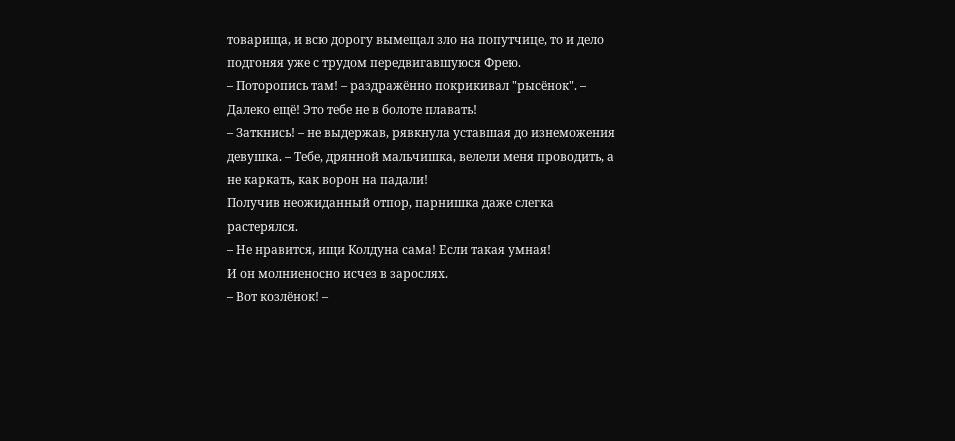товарища, и всю дорогу вымещал зло на попутчице, то и дело подгоняя уже с трудом передвигавшуюся Фрею.
– Поторопись там! – раздражённо покрикивал "рысёнок". – Далеко ещё! Это тебе не в болоте плавать!
– Заткнись! – не выдержав, рявкнула уставшая до изнеможения девушка. – Тебе, дрянной мальчишка, велели меня проводить, а не каркать, как ворон на падали!
Получив неожиданный отпор, парнишка даже слегка растерялся.
– Не нравится, ищи Колдуна сама! Если такая умная!
И он молниеносно исчез в зарослях.
– Вот козлёнок! –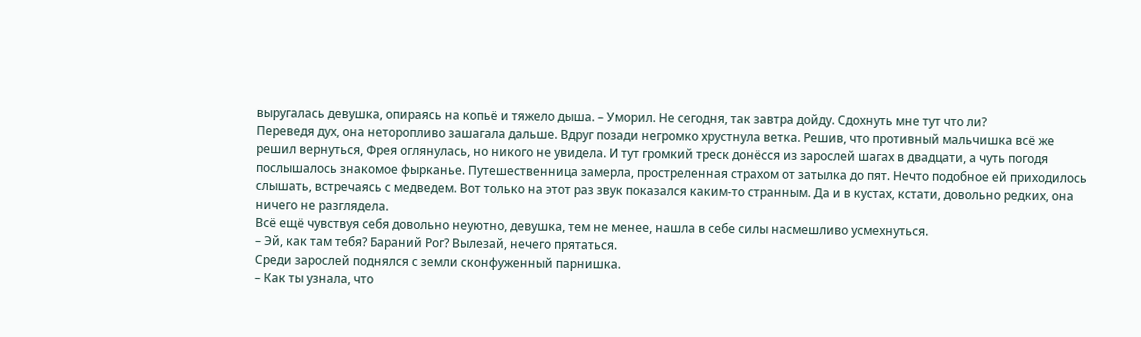выругалась девушка, опираясь на копьё и тяжело дыша. – Уморил. Не сегодня, так завтра дойду. Сдохнуть мне тут что ли?
Переведя дух, она неторопливо зашагала дальше. Вдруг позади негромко хрустнула ветка. Решив, что противный мальчишка всё же решил вернуться, Фрея оглянулась, но никого не увидела. И тут громкий треск донёсся из зарослей шагах в двадцати, а чуть погодя послышалось знакомое фырканье. Путешественница замерла, простреленная страхом от затылка до пят. Нечто подобное ей приходилось слышать, встречаясь с медведем. Вот только на этот раз звук показался каким-то странным. Да и в кустах, кстати, довольно редких, она ничего не разглядела.
Всё ещё чувствуя себя довольно неуютно, девушка, тем не менее, нашла в себе силы насмешливо усмехнуться.
– Эй, как там тебя? Бараний Рог? Вылезай, нечего прятаться.
Среди зарослей поднялся с земли сконфуженный парнишка.
– Как ты узнала, что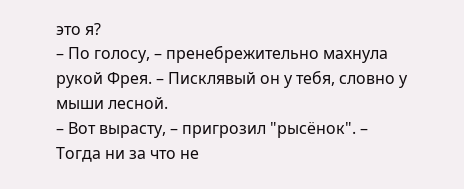это я?
– По голосу, – пренебрежительно махнула рукой Фрея. – Писклявый он у тебя, словно у мыши лесной.
– Вот вырасту, – пригрозил "рысёнок". – Тогда ни за что не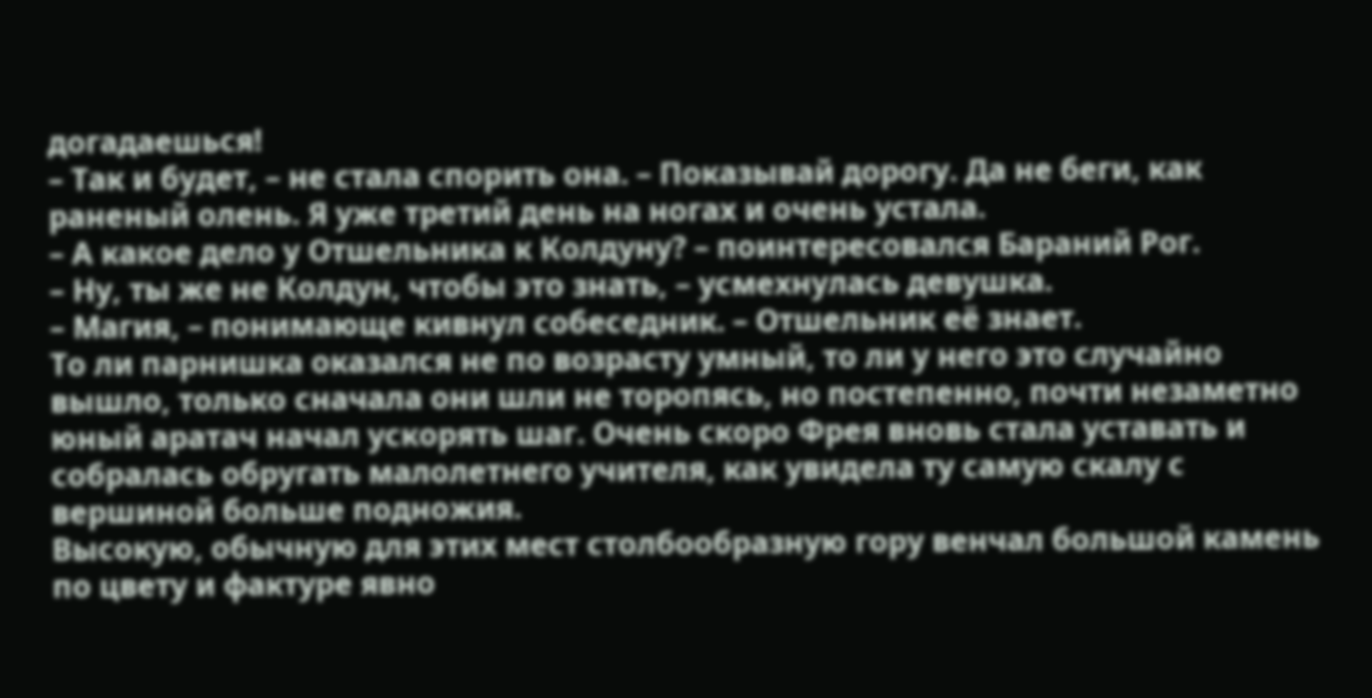догадаешься!
– Так и будет, – не стала спорить она. – Показывай дорогу. Да не беги, как раненый олень. Я уже третий день на ногах и очень устала.
– А какое дело у Отшельника к Колдуну? – поинтересовался Бараний Рог.
– Ну, ты же не Колдун, чтобы это знать, – усмехнулась девушка.
– Магия, – понимающе кивнул собеседник. – Отшельник её знает.
То ли парнишка оказался не по возрасту умный, то ли у него это случайно вышло, только сначала они шли не торопясь, но постепенно, почти незаметно юный аратач начал ускорять шаг. Очень скоро Фрея вновь стала уставать и собралась обругать малолетнего учителя, как увидела ту самую скалу с вершиной больше подножия.
Высокую, обычную для этих мест столбообразную гору венчал большой камень по цвету и фактуре явно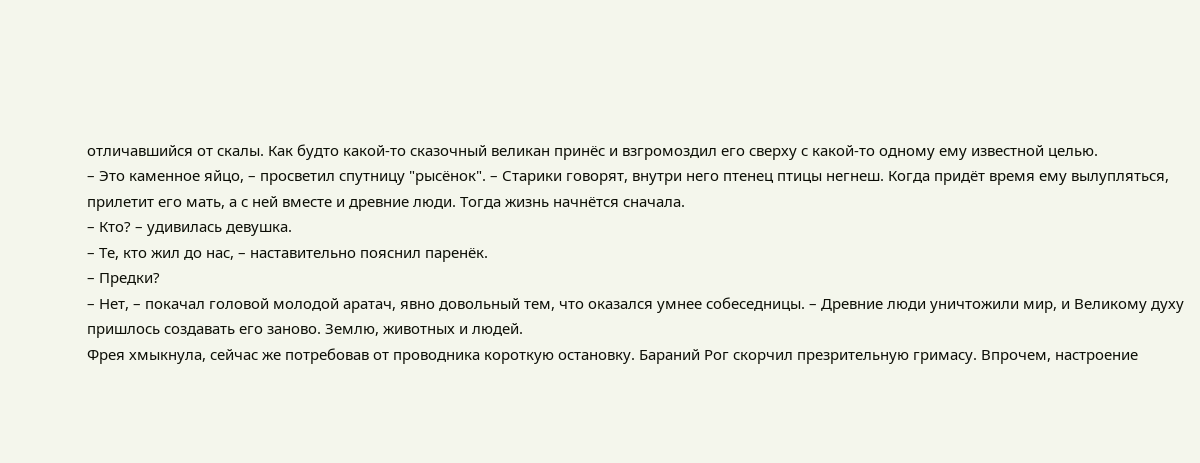отличавшийся от скалы. Как будто какой-то сказочный великан принёс и взгромоздил его сверху с какой-то одному ему известной целью.
– Это каменное яйцо, – просветил спутницу "рысёнок". – Старики говорят, внутри него птенец птицы негнеш. Когда придёт время ему вылупляться, прилетит его мать, а с ней вместе и древние люди. Тогда жизнь начнётся сначала.
– Кто? – удивилась девушка.
– Те, кто жил до нас, – наставительно пояснил паренёк.
– Предки?
– Нет, – покачал головой молодой аратач, явно довольный тем, что оказался умнее собеседницы. – Древние люди уничтожили мир, и Великому духу пришлось создавать его заново. Землю, животных и людей.
Фрея хмыкнула, сейчас же потребовав от проводника короткую остановку. Бараний Рог скорчил презрительную гримасу. Впрочем, настроение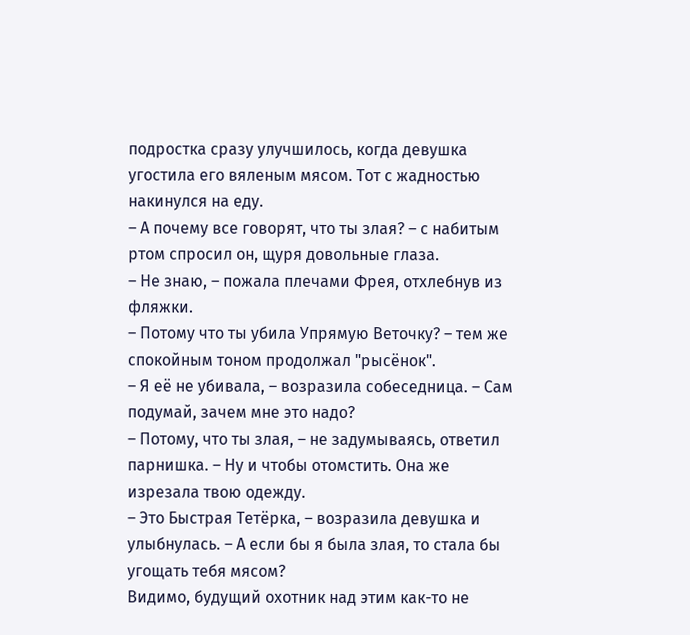подростка сразу улучшилось, когда девушка угостила его вяленым мясом. Тот с жадностью накинулся на еду.
– А почему все говорят, что ты злая? – с набитым ртом спросил он, щуря довольные глаза.
– Не знаю, – пожала плечами Фрея, отхлебнув из фляжки.
– Потому что ты убила Упрямую Веточку? – тем же спокойным тоном продолжал "рысёнок".
– Я её не убивала, – возразила собеседница. – Сам подумай, зачем мне это надо?
– Потому, что ты злая, – не задумываясь, ответил парнишка. – Ну и чтобы отомстить. Она же изрезала твою одежду.
– Это Быстрая Тетёрка, – возразила девушка и улыбнулась. – А если бы я была злая, то стала бы угощать тебя мясом?
Видимо, будущий охотник над этим как-то не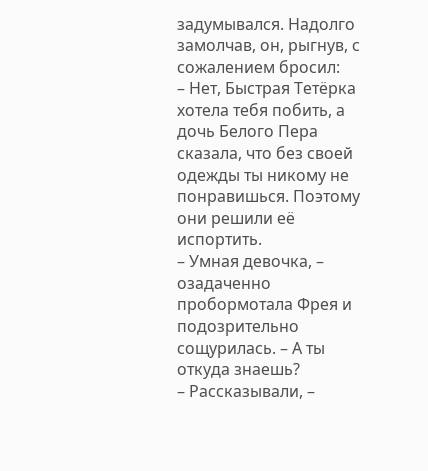задумывался. Надолго замолчав, он, рыгнув, с сожалением бросил:
– Нет, Быстрая Тетёрка хотела тебя побить, а дочь Белого Пера сказала, что без своей одежды ты никому не понравишься. Поэтому они решили её испортить.
– Умная девочка, – озадаченно пробормотала Фрея и подозрительно сощурилась. – А ты откуда знаешь?
– Рассказывали, –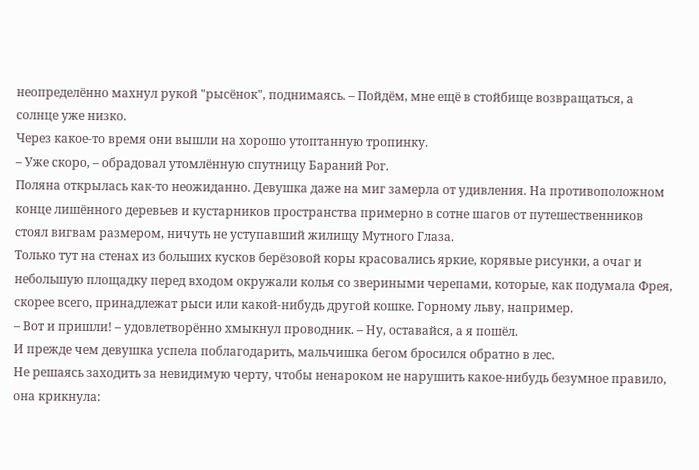неопределённо махнул рукой "рысёнок", поднимаясь. – Пойдём, мне ещё в стойбище возвращаться, а солнце уже низко.
Через какое-то время они вышли на хорошо утоптанную тропинку.
– Уже скоро, – обрадовал утомлённую спутницу Бараний Рог.
Поляна открылась как-то неожиданно. Девушка даже на миг замерла от удивления. На противоположном конце лишённого деревьев и кустарников пространства примерно в сотне шагов от путешественников стоял вигвам размером, ничуть не уступавший жилищу Мутного Глаза.
Только тут на стенах из больших кусков берёзовой коры красовались яркие, корявые рисунки, а очаг и небольшую площадку перед входом окружали колья со звериными черепами, которые, как подумала Фрея, скорее всего, принадлежат рыси или какой-нибудь другой кошке. Горному льву, например.
– Вот и пришли! – удовлетворённо хмыкнул проводник. – Ну, оставайся, а я пошёл.
И прежде чем девушка успела поблагодарить, мальчишка бегом бросился обратно в лес.
Не решаясь заходить за невидимую черту, чтобы ненароком не нарушить какое-нибудь безумное правило, она крикнула: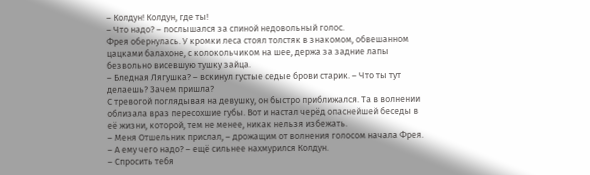– Колдун! Колдун, где ты!
– Что надо? – послышался за спиной недовольный голос.
Фрея обернулась. У кромки леса стоял толстяк в знакомом, обвешанном цацками балахоне, с колокольчиком на шее, держа за задние лапы безвольно висевшую тушку зайца.
– Бледная Лягушка? – вскинул густые седые брови старик. – Что ты тут делаешь? Зачем пришла?
С тревогой поглядывая на девушку, он быстро приближался. Та в волнении облизала враз пересохшие губы. Вот и настал черёд опаснейшей беседы в её жизни, которой, тем не менее, никак нельзя избежать.
– Меня Отшельник прислал, – дрожащим от волнения голосом начала Фрея.
– А ему чего надо? – ещё сильнее нахмурился Колдун.
– Спросить тебя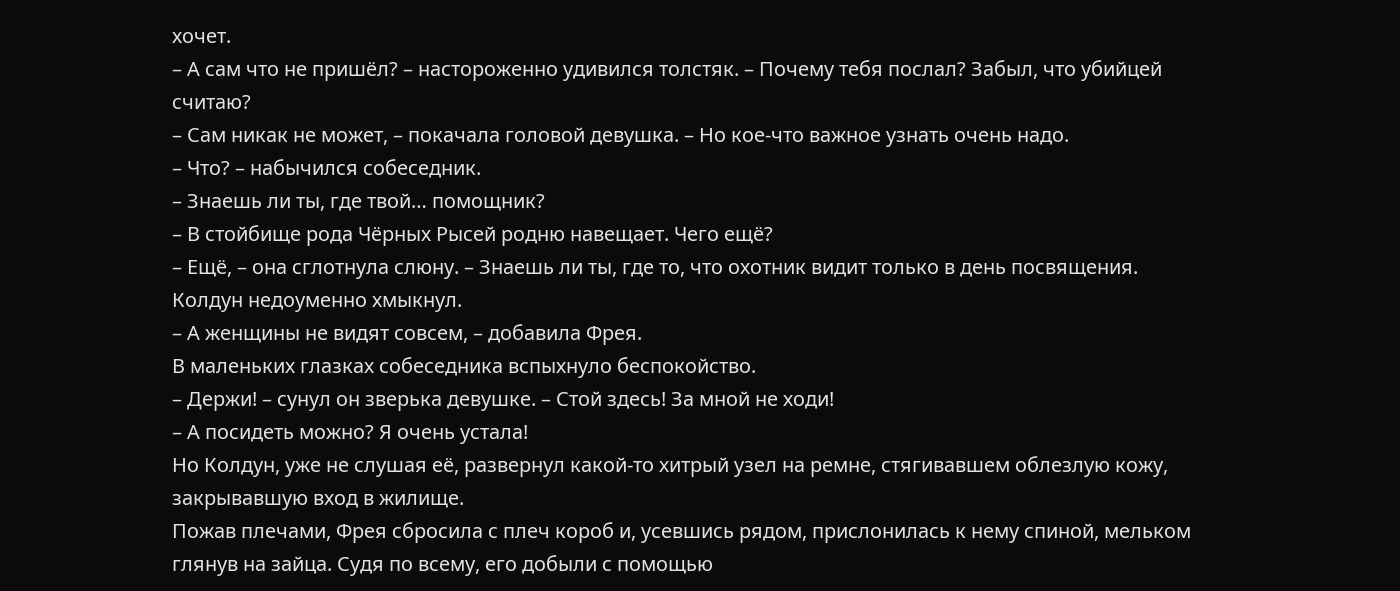хочет.
– А сам что не пришёл? – настороженно удивился толстяк. – Почему тебя послал? Забыл, что убийцей считаю?
– Сам никак не может, – покачала головой девушка. – Но кое-что важное узнать очень надо.
– Что? – набычился собеседник.
– Знаешь ли ты, где твой… помощник?
– В стойбище рода Чёрных Рысей родню навещает. Чего ещё?
– Ещё, – она сглотнула слюну. – Знаешь ли ты, где то, что охотник видит только в день посвящения.
Колдун недоуменно хмыкнул.
– А женщины не видят совсем, – добавила Фрея.
В маленьких глазках собеседника вспыхнуло беспокойство.
– Держи! – сунул он зверька девушке. – Стой здесь! За мной не ходи!
– А посидеть можно? Я очень устала!
Но Колдун, уже не слушая её, развернул какой-то хитрый узел на ремне, стягивавшем облезлую кожу, закрывавшую вход в жилище.
Пожав плечами, Фрея сбросила с плеч короб и, усевшись рядом, прислонилась к нему спиной, мельком глянув на зайца. Судя по всему, его добыли с помощью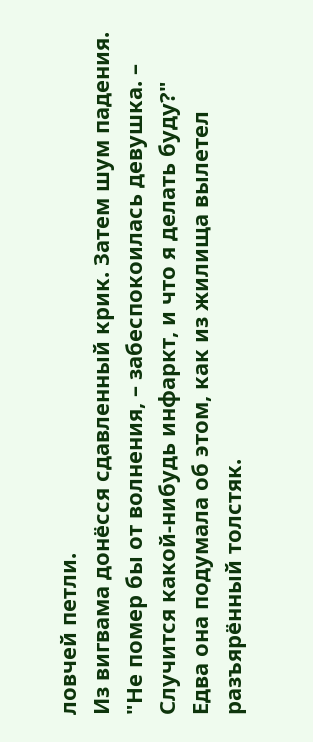ловчей петли.
Из вигвама донёсся сдавленный крик. Затем шум падения.
"Не помер бы от волнения, – забеспокоилась девушка. – Случится какой-нибудь инфаркт, и что я делать буду?"
Едва она подумала об этом, как из жилища вылетел разъярённый толстяк.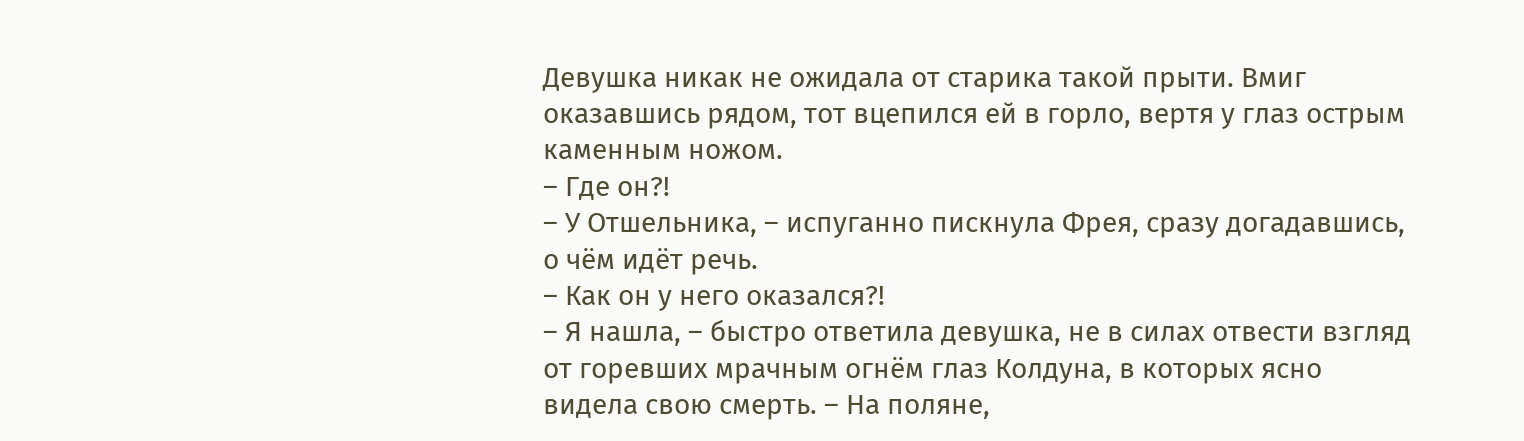Девушка никак не ожидала от старика такой прыти. Вмиг оказавшись рядом, тот вцепился ей в горло, вертя у глаз острым каменным ножом.
– Где он?!
– У Отшельника, – испуганно пискнула Фрея, сразу догадавшись, о чём идёт речь.
– Как он у него оказался?!
– Я нашла, – быстро ответила девушка, не в силах отвести взгляд от горевших мрачным огнём глаз Колдуна, в которых ясно видела свою смерть. – На поляне,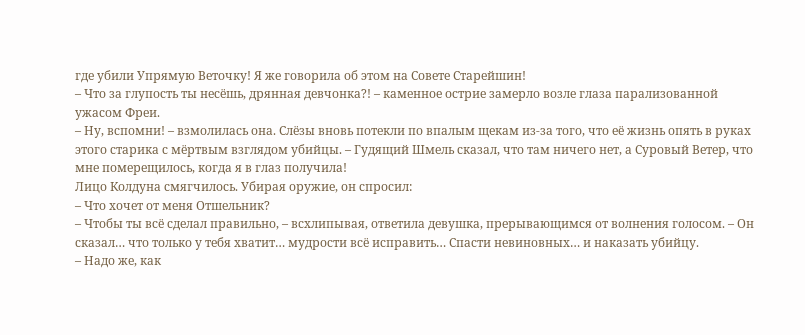где убили Упрямую Веточку! Я же говорила об этом на Совете Старейшин!
– Что за глупость ты несёшь, дрянная девчонка?! – каменное острие замерло возле глаза парализованной ужасом Фреи.
– Ну, вспомни! – взмолилась она. Слёзы вновь потекли по впалым щекам из-за того, что её жизнь опять в руках этого старика с мёртвым взглядом убийцы. – Гудящий Шмель сказал, что там ничего нет, а Суровый Ветер, что мне померещилось, когда я в глаз получила!
Лицо Колдуна смягчилось. Убирая оружие, он спросил:
– Что хочет от меня Отшельник?
– Чтобы ты всё сделал правильно, – всхлипывая, ответила девушка, прерывающимся от волнения голосом. – Он сказал… что только у тебя хватит… мудрости всё исправить… Спасти невиновных… и наказать убийцу.
– Надо же, как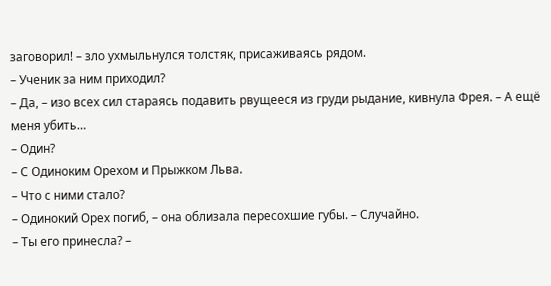заговорил! – зло ухмыльнулся толстяк, присаживаясь рядом.
– Ученик за ним приходил?
– Да, – изо всех сил стараясь подавить рвущееся из груди рыдание, кивнула Фрея. – А ещё меня убить…
– Один?
– С Одиноким Орехом и Прыжком Льва.
– Что с ними стало?
– Одинокий Орех погиб, – она облизала пересохшие губы. – Случайно.
– Ты его принесла? –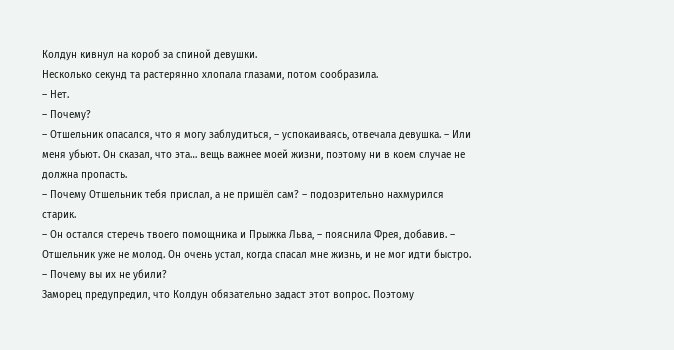Колдун кивнул на короб за спиной девушки.
Несколько секунд та растерянно хлопала глазами, потом сообразила.
– Нет.
– Почему?
– Отшельник опасался, что я могу заблудиться, – успокаиваясь, отвечала девушка. – Или меня убьют. Он сказал, что эта… вещь важнее моей жизни, поэтому ни в коем случае не должна пропасть.
– Почему Отшельник тебя прислал, а не пришёл сам? – подозрительно нахмурился старик.
– Он остался стеречь твоего помощника и Прыжка Льва, – пояснила Фрея, добавив. – Отшельник уже не молод. Он очень устал, когда спасал мне жизнь, и не мог идти быстро.
– Почему вы их не убили?
Заморец предупредил, что Колдун обязательно задаст этот вопрос. Поэтому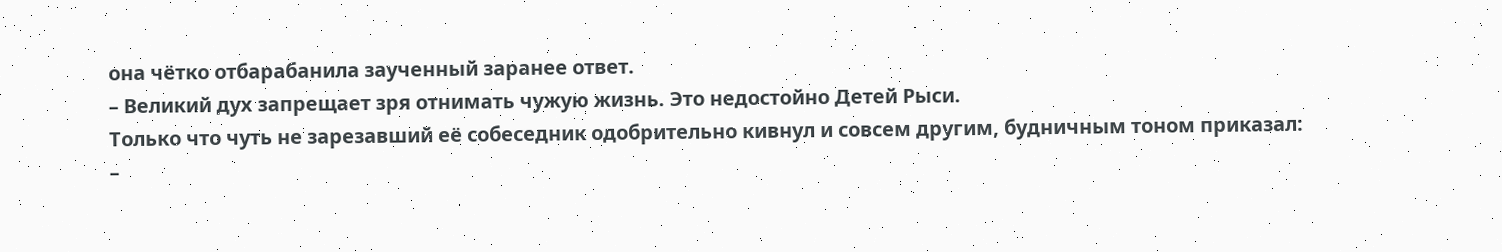она чётко отбарабанила заученный заранее ответ.
– Великий дух запрещает зря отнимать чужую жизнь. Это недостойно Детей Рыси.
Только что чуть не зарезавший её собеседник одобрительно кивнул и совсем другим, будничным тоном приказал:
–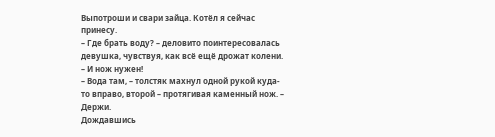Выпотроши и свари зайца. Котёл я сейчас принесу.
– Где брать воду? – деловито поинтересовалась девушка, чувствуя, как всё ещё дрожат колени. – И нож нужен!
– Вода там, – толстяк махнул одной рукой куда-то вправо, второй – протягивая каменный нож. – Держи.
Дождавшись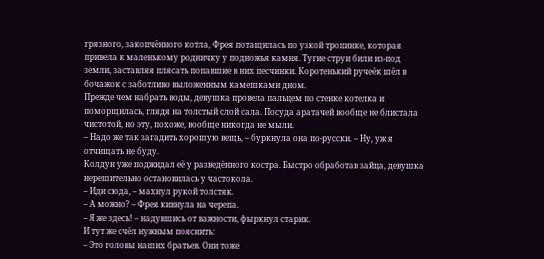грязного, закопчённого котла, Фрея потащилась по узкой тропинке, которая привела к маленькому родничку у подножья камня. Тугие струи били из-под земли, заставляя плясать попавшие в них песчинки. Коротенький ручеёк шёл в бочажок с заботливо выложенным камешками дном.
Прежде чем набрать воды, девушка провела пальцем по стенке котелка и поморщилась, глядя на толстый слой сала. Посуда аратачей вообще не блистала чистотой, но эту, похоже, вообще никогда не мыли.
– Надо же так загадить хорошую вещь, – буркнула она по-русски. – Ну, уж я отчищать не буду.
Колдун уже поджидал её у разведённого костра. Быстро обработав зайца, девушка нерешительно остановилась у частокола.
– Иди сюда, – махнул рукой толстяк.
– А можно? – Фрея кивнула на черепа.
– Я же здесь! – надувшись от важности, фыркнул старик.
И тут же счёл нужным пояснить:
– Это головы наших братьев. Они тоже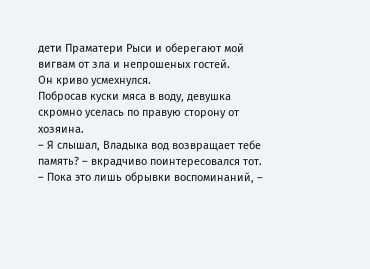дети Праматери Рыси и оберегают мой вигвам от зла и непрошеных гостей.
Он криво усмехнулся.
Побросав куски мяса в воду, девушка скромно уселась по правую сторону от хозяина.
– Я слышал, Владыка вод возвращает тебе память? – вкрадчиво поинтересовался тот.
– Пока это лишь обрывки воспоминаний, –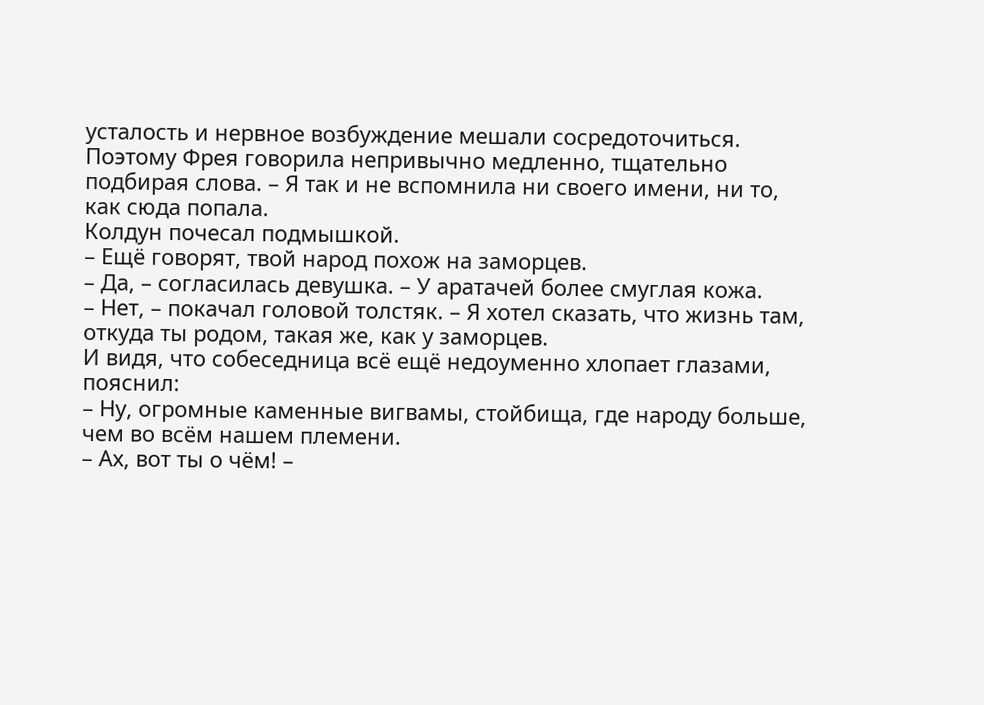усталость и нервное возбуждение мешали сосредоточиться. Поэтому Фрея говорила непривычно медленно, тщательно подбирая слова. – Я так и не вспомнила ни своего имени, ни то, как сюда попала.
Колдун почесал подмышкой.
– Ещё говорят, твой народ похож на заморцев.
– Да, – согласилась девушка. – У аратачей более смуглая кожа.
– Нет, – покачал головой толстяк. – Я хотел сказать, что жизнь там, откуда ты родом, такая же, как у заморцев.
И видя, что собеседница всё ещё недоуменно хлопает глазами, пояснил:
– Ну, огромные каменные вигвамы, стойбища, где народу больше, чем во всём нашем племени.
– Ах, вот ты о чём! –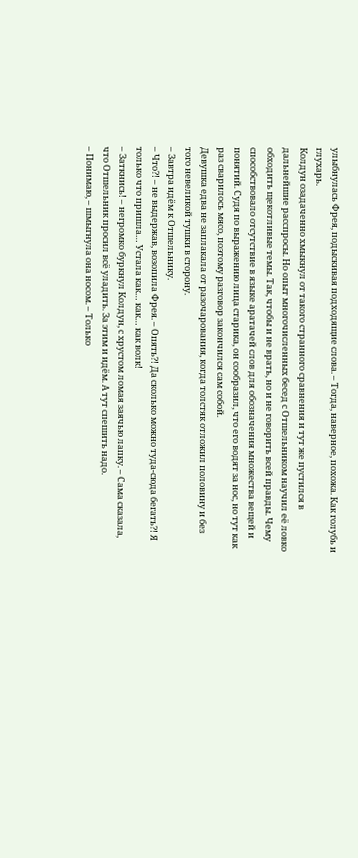улыбнулась Фрея, подыскивая подходящие слова. – Тогда, наверное, похожа. Как голубь и глухарь.
Колдун озадаченно хмыкнул от такого странного сравнения и тут же пустился в дальнейшие расспросы. Но опыт многочисленных бесед с Отшельником научил её ловко обходить щекотливые темы. Так, чтобы и не врать, но и не говорить всей правды. Чему способствовало отсутствие в языке аратачей слов для обозначения множества вещей и понятий. Судя по выражению лица старика, он сообразил, что его водят за нос, но тут как раз сварилось мясо, поэтому разговор закончился сам собой.
Девушка едва не заплакала от разочарования, когда толстяк отложил половину и без того невеликой тушки в сторону.
– Завтра идём к Отшельнику.
– Что?! – не выдержав, возопила Фрея. – Опять?! Да сколько можно туда-сюда бегать?! Я только что пришла… Устала как… как… как волк!
– Заткнись! – негромко буркнул Колдун, с хрустом ломая заячью лапку. – Сама сказала, что Отшельник просил всё уладить. За этим и идём. А тут спешить надо.
– Понимаю, – шмыгнула она носом. – Только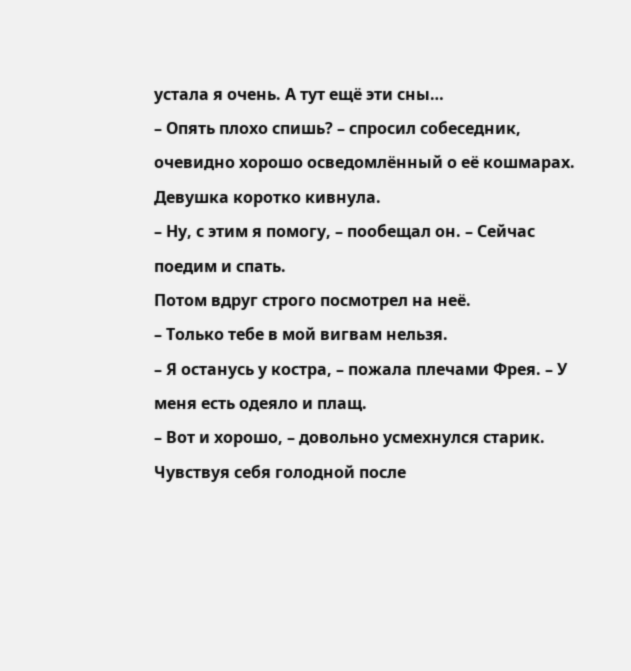устала я очень. А тут ещё эти сны…
– Опять плохо спишь? – спросил собеседник, очевидно хорошо осведомлённый о её кошмарах.
Девушка коротко кивнула.
– Ну, с этим я помогу, – пообещал он. – Сейчас поедим и спать.
Потом вдруг строго посмотрел на неё.
– Только тебе в мой вигвам нельзя.
– Я останусь у костра, – пожала плечами Фрея. – У меня есть одеяло и плащ.
– Вот и хорошо, – довольно усмехнулся старик.
Чувствуя себя голодной после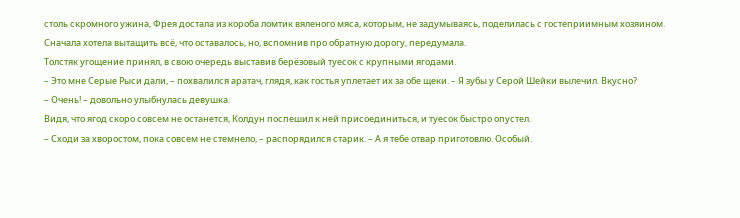столь скромного ужина, Фрея достала из короба ломтик вяленого мяса, которым, не задумываясь, поделилась с гостеприимным хозяином. Сначала хотела вытащить всё, что оставалось, но, вспомнив про обратную дорогу, передумала.
Толстяк угощение принял, в свою очередь выставив берёзовый туесок с крупными ягодами.
– Это мне Серые Рыси дали, – похвалился аратач, глядя, как гостья уплетает их за обе щеки. – Я зубы у Серой Шейки вылечил. Вкусно?
– Очень! – довольно улыбнулась девушка.
Видя, что ягод скоро совсем не останется, Колдун поспешил к ней присоединиться, и туесок быстро опустел.
– Сходи за хворостом, пока совсем не стемнело, – распорядился старик. – А я тебе отвар приготовлю. Особый.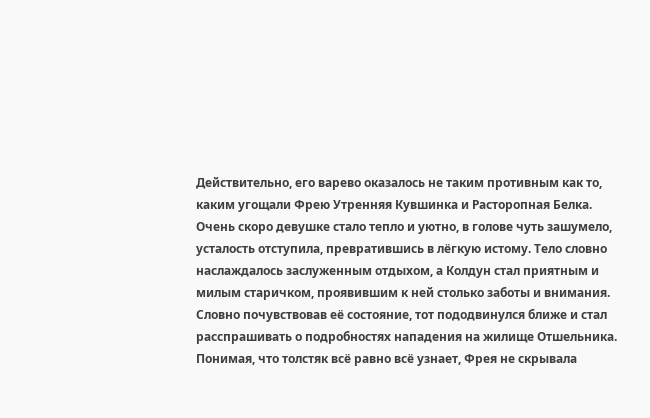Действительно, его варево оказалось не таким противным как то, каким угощали Фрею Утренняя Кувшинка и Расторопная Белка.
Очень скоро девушке стало тепло и уютно, в голове чуть зашумело, усталость отступила, превратившись в лёгкую истому. Тело словно наслаждалось заслуженным отдыхом, а Колдун стал приятным и милым старичком, проявившим к ней столько заботы и внимания.
Словно почувствовав её состояние, тот пододвинулся ближе и стал расспрашивать о подробностях нападения на жилище Отшельника. Понимая, что толстяк всё равно всё узнает, Фрея не скрывала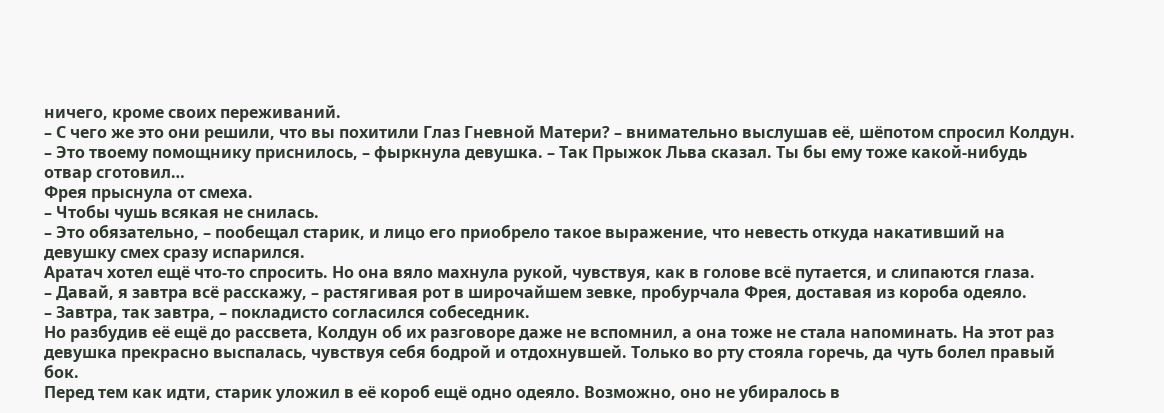ничего, кроме своих переживаний.
– С чего же это они решили, что вы похитили Глаз Гневной Матери? – внимательно выслушав её, шёпотом спросил Колдун.
– Это твоему помощнику приснилось, – фыркнула девушка. – Так Прыжок Льва сказал. Ты бы ему тоже какой-нибудь отвар сготовил…
Фрея прыснула от смеха.
– Чтобы чушь всякая не снилась.
– Это обязательно, – пообещал старик, и лицо его приобрело такое выражение, что невесть откуда накативший на девушку смех сразу испарился.
Аратач хотел ещё что-то спросить. Но она вяло махнула рукой, чувствуя, как в голове всё путается, и слипаются глаза.
– Давай, я завтра всё расскажу, – растягивая рот в широчайшем зевке, пробурчала Фрея, доставая из короба одеяло.
– Завтра, так завтра, – покладисто согласился собеседник.
Но разбудив её ещё до рассвета, Колдун об их разговоре даже не вспомнил, а она тоже не стала напоминать. На этот раз девушка прекрасно выспалась, чувствуя себя бодрой и отдохнувшей. Только во рту стояла горечь, да чуть болел правый бок.
Перед тем как идти, старик уложил в её короб ещё одно одеяло. Возможно, оно не убиралось в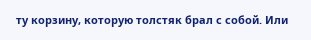ту корзину, которую толстяк брал с собой. Или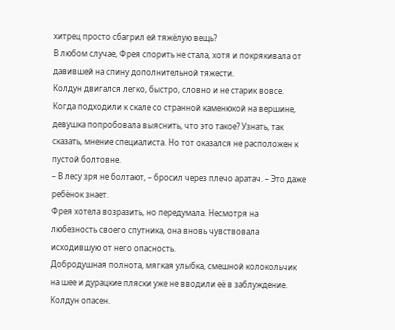хитрец просто сбагрил ей тяжёлую вещь?
В любом случае, Фрея спорить не стала, хотя и покрякивала от давившей на спину дополнительной тяжести.
Колдун двигался легко, быстро, словно и не старик вовсе. Когда подходили к скале со странной каменюкой на вершине, девушка попробовала выяснить, что это такое? Узнать, так сказать, мнение специалиста. Но тот оказался не расположен к пустой болтовне.
– В лесу зря не болтают, – бросил через плечо аратач. – Это даже ребёнок знает.
Фрея хотела возразить, но передумала. Несмотря на любезность своего спутника, она вновь чувствовала исходившую от него опасность.
Добродушная полнота, мягкая улыбка, смешной колокольчик на шее и дурацкие пляски уже не вводили её в заблуждение. Колдун опасен.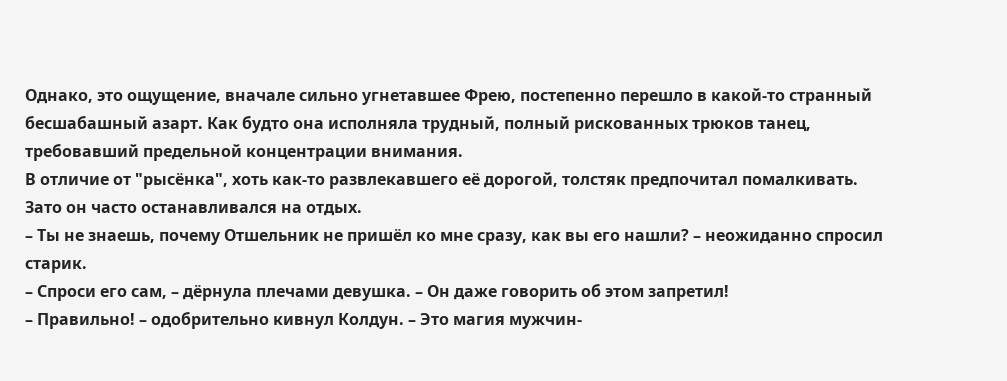Однако, это ощущение, вначале сильно угнетавшее Фрею, постепенно перешло в какой-то странный бесшабашный азарт. Как будто она исполняла трудный, полный рискованных трюков танец, требовавший предельной концентрации внимания.
В отличие от "рысёнка", хоть как-то развлекавшего её дорогой, толстяк предпочитал помалкивать. Зато он часто останавливался на отдых.
– Ты не знаешь, почему Отшельник не пришёл ко мне сразу, как вы его нашли? – неожиданно спросил старик.
– Спроси его сам, – дёрнула плечами девушка. – Он даже говорить об этом запретил!
– Правильно! – одобрительно кивнул Колдун. – Это магия мужчин-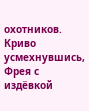охотников.
Криво усмехнувшись, Фрея с издёвкой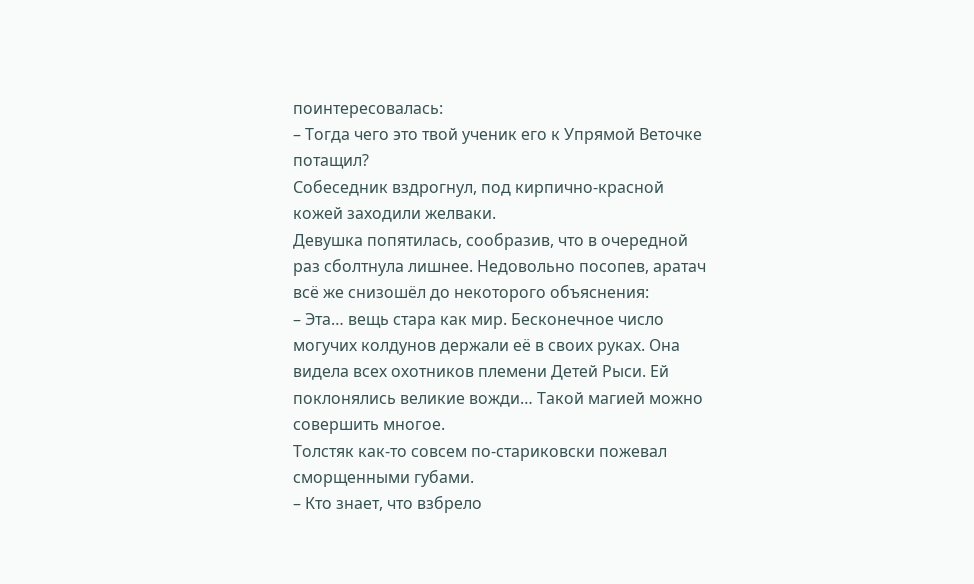поинтересовалась:
– Тогда чего это твой ученик его к Упрямой Веточке потащил?
Собеседник вздрогнул, под кирпично-красной кожей заходили желваки.
Девушка попятилась, сообразив, что в очередной раз сболтнула лишнее. Недовольно посопев, аратач всё же снизошёл до некоторого объяснения:
– Эта… вещь стара как мир. Бесконечное число могучих колдунов держали её в своих руках. Она видела всех охотников племени Детей Рыси. Ей поклонялись великие вожди… Такой магией можно совершить многое.
Толстяк как-то совсем по-стариковски пожевал сморщенными губами.
– Кто знает, что взбрело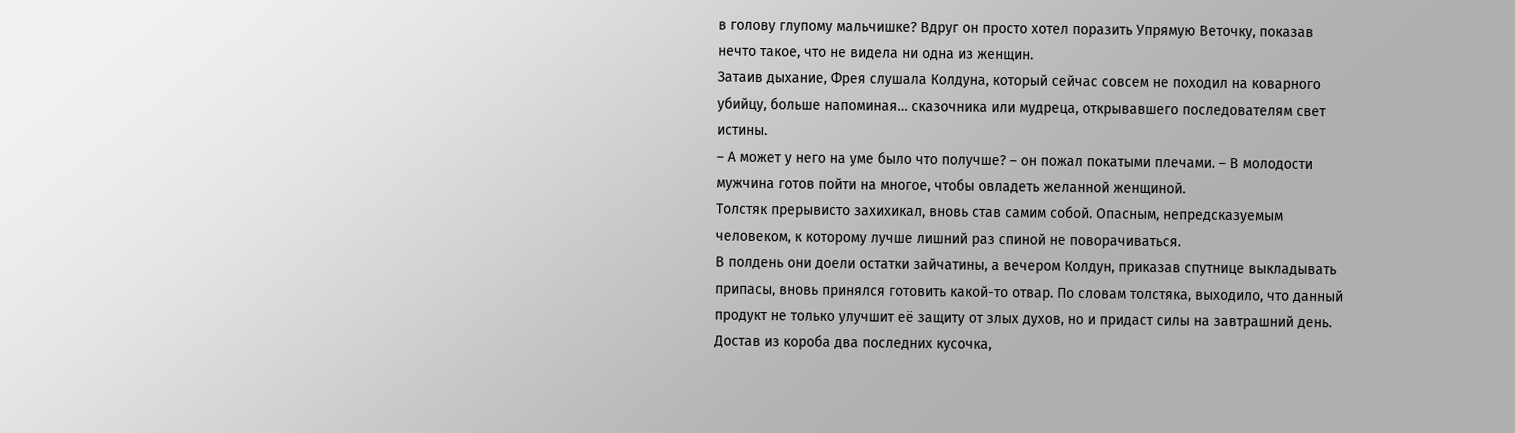в голову глупому мальчишке? Вдруг он просто хотел поразить Упрямую Веточку, показав нечто такое, что не видела ни одна из женщин.
Затаив дыхание, Фрея слушала Колдуна, который сейчас совсем не походил на коварного убийцу, больше напоминая… сказочника или мудреца, открывавшего последователям свет истины.
– А может у него на уме было что получше? – он пожал покатыми плечами. – В молодости мужчина готов пойти на многое, чтобы овладеть желанной женщиной.
Толстяк прерывисто захихикал, вновь став самим собой. Опасным, непредсказуемым человеком, к которому лучше лишний раз спиной не поворачиваться.
В полдень они доели остатки зайчатины, а вечером Колдун, приказав спутнице выкладывать припасы, вновь принялся готовить какой-то отвар. По словам толстяка, выходило, что данный продукт не только улучшит её защиту от злых духов, но и придаст силы на завтрашний день.
Достав из короба два последних кусочка,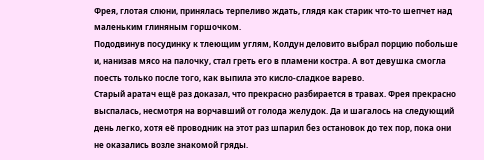Фрея, глотая слюни, принялась терпеливо ждать, глядя как старик что-то шепчет над маленьким глиняным горшочком.
Пододвинув посудинку к тлеющим углям, Колдун деловито выбрал порцию побольше и, нанизав мясо на палочку, стал греть его в пламени костра. А вот девушка смогла поесть только после того, как выпила это кисло-сладкое варево.
Старый аратач ещё раз доказал, что прекрасно разбирается в травах. Фрея прекрасно выспалась, несмотря на ворчавший от голода желудок. Да и шагалось на следующий день легко, хотя её проводник на этот раз шпарил без остановок до тех пор, пока они не оказались возле знакомой гряды.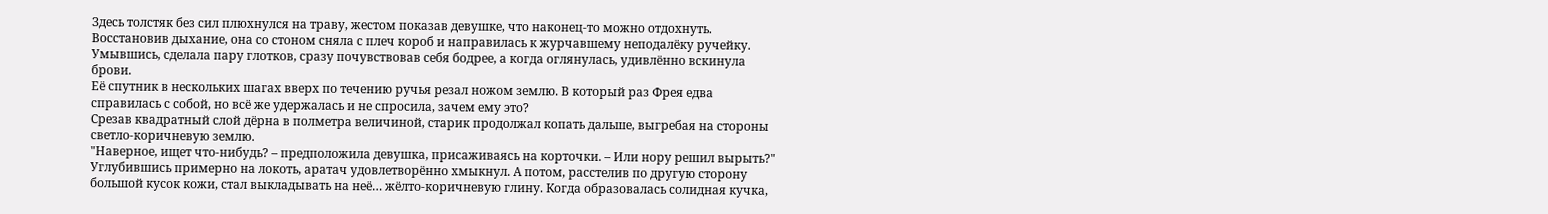Здесь толстяк без сил плюхнулся на траву, жестом показав девушке, что наконец-то можно отдохнуть. Восстановив дыхание, она со стоном сняла с плеч короб и направилась к журчавшему неподалёку ручейку. Умывшись, сделала пару глотков, сразу почувствовав себя бодрее, а когда оглянулась, удивлённо вскинула брови.
Её спутник в нескольких шагах вверх по течению ручья резал ножом землю. В который раз Фрея едва справилась с собой, но всё же удержалась и не спросила, зачем ему это?
Срезав квадратный слой дёрна в полметра величиной, старик продолжал копать дальше, выгребая на стороны светло-коричневую землю.
"Наверное, ищет что-нибудь? – предположила девушка, присаживаясь на корточки. – Или нору решил вырыть?"
Углубившись примерно на локоть, аратач удовлетворённо хмыкнул. А потом, расстелив по другую сторону большой кусок кожи, стал выкладывать на неё… жёлто-коричневую глину. Когда образовалась солидная кучка,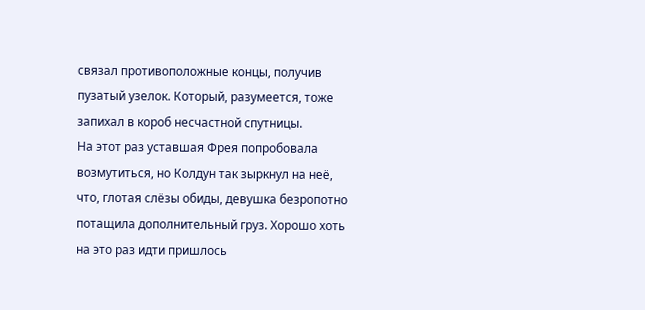связал противоположные концы, получив пузатый узелок. Который, разумеется, тоже запихал в короб несчастной спутницы.
На этот раз уставшая Фрея попробовала возмутиться, но Колдун так зыркнул на неё, что, глотая слёзы обиды, девушка безропотно потащила дополнительный груз. Хорошо хоть на это раз идти пришлось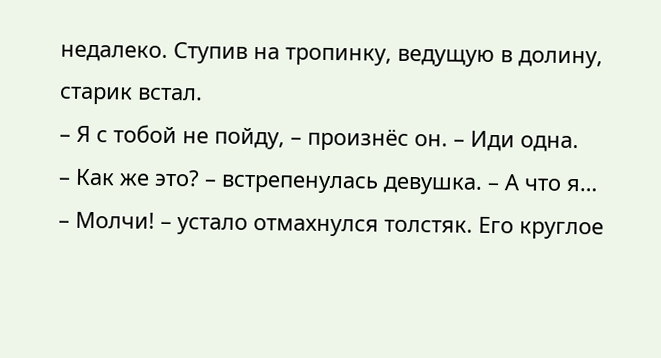недалеко. Ступив на тропинку, ведущую в долину, старик встал.
– Я с тобой не пойду, – произнёс он. – Иди одна.
– Как же это? – встрепенулась девушка. – А что я…
– Молчи! – устало отмахнулся толстяк. Его круглое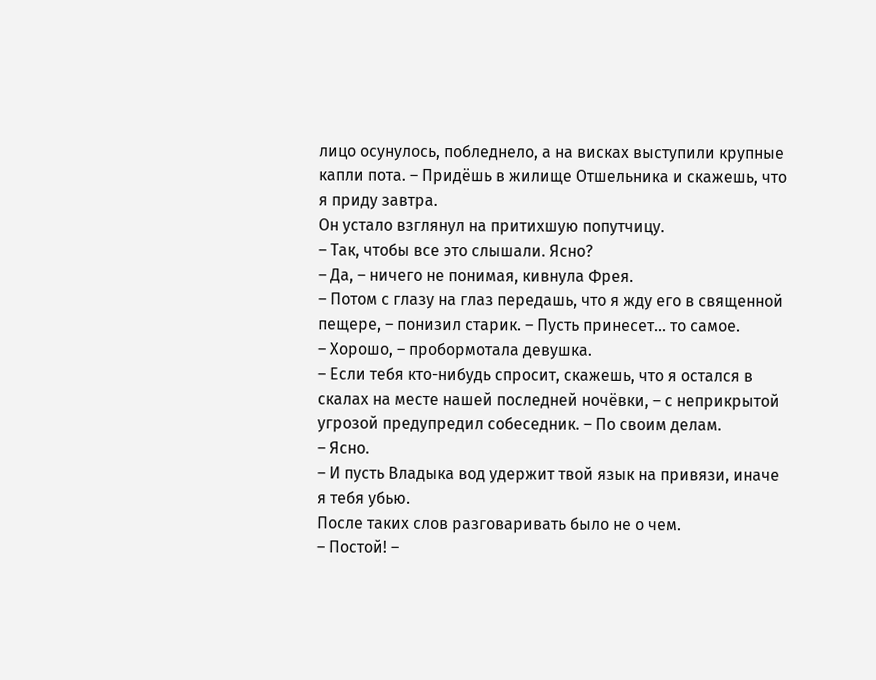лицо осунулось, побледнело, а на висках выступили крупные капли пота. – Придёшь в жилище Отшельника и скажешь, что я приду завтра.
Он устало взглянул на притихшую попутчицу.
– Так, чтобы все это слышали. Ясно?
– Да, – ничего не понимая, кивнула Фрея.
– Потом с глазу на глаз передашь, что я жду его в священной пещере, – понизил старик. – Пусть принесет… то самое.
– Хорошо, – пробормотала девушка.
– Если тебя кто-нибудь спросит, скажешь, что я остался в скалах на месте нашей последней ночёвки, – с неприкрытой угрозой предупредил собеседник. – По своим делам.
– Ясно.
– И пусть Владыка вод удержит твой язык на привязи, иначе я тебя убью.
После таких слов разговаривать было не о чем.
– Постой! –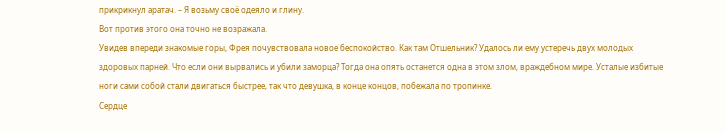прикрикнул аратач. – Я возьму своё одеяло и глину.
Вот против этого она точно не возражала.
Увидев впереди знакомые горы, Фрея почувствовала новое беспокойство. Как там Отшельник? Удалось ли ему устеречь двух молодых здоровых парней. Что если они вырвались и убили заморца? Тогда она опять останется одна в этом злом, враждебном мире. Усталые избитые ноги сами собой стали двигаться быстрее, так что девушка, в конце концов, побежала по тропинке.
Сердце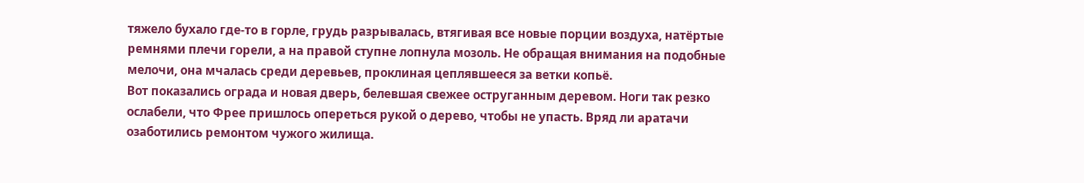тяжело бухало где-то в горле, грудь разрывалась, втягивая все новые порции воздуха, натёртые ремнями плечи горели, а на правой ступне лопнула мозоль. Не обращая внимания на подобные мелочи, она мчалась среди деревьев, проклиная цеплявшееся за ветки копьё.
Вот показались ограда и новая дверь, белевшая свежее оструганным деревом. Ноги так резко ослабели, что Фрее пришлось опереться рукой о дерево, чтобы не упасть. Вряд ли аратачи озаботились ремонтом чужого жилища.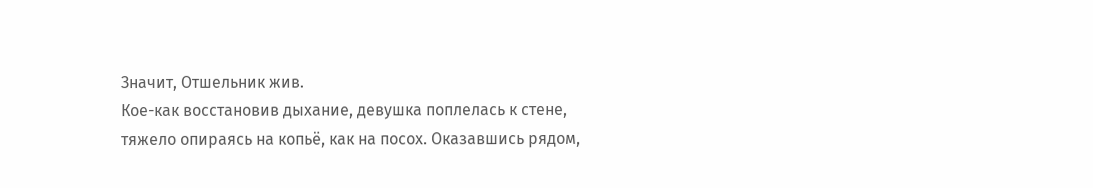Значит, Отшельник жив.
Кое-как восстановив дыхание, девушка поплелась к стене, тяжело опираясь на копьё, как на посох. Оказавшись рядом,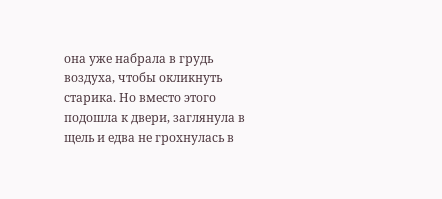она уже набрала в грудь воздуха, чтобы окликнуть старика. Но вместо этого подошла к двери, заглянула в щель и едва не грохнулась в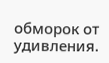обморок от удивления.